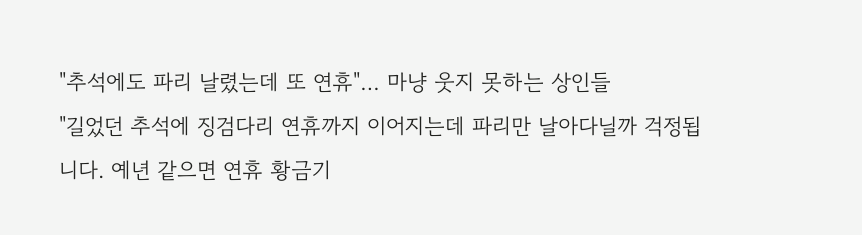"추석에도 파리 날렸는데 또 연휴"… 마냥 웃지 못하는 상인들
"길었던 추석에 징검다리 연휴까지 이어지는데 파리만 날아다닐까 걱정됩니다. 예년 같으면 연휴 황금기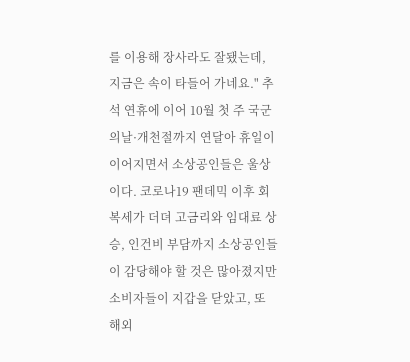를 이용해 장사라도 잘됐는데, 지금은 속이 타들어 가네요." 추석 연휴에 이어 10월 첫 주 국군의날·개천절까지 연달아 휴일이 이어지면서 소상공인들은 울상이다. 코로나19 팬데믹 이후 회복세가 더뎌 고금리와 임대료 상승, 인건비 부담까지 소상공인들이 감당해야 할 것은 많아졌지만 소비자들이 지갑을 닫았고, 또 해외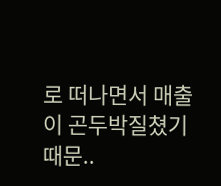로 떠나면서 매출이 곤두박질쳤기 때문..